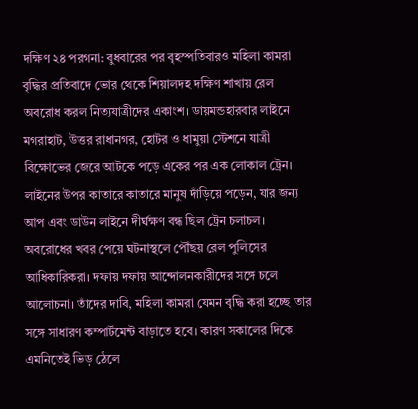দক্ষিণ ২৪ পরগনা: বুধবারের পর বৃহস্পতিবারও মহিলা কামরা বৃদ্ধির প্রতিবাদে ভোর থেকে শিয়ালদহ দক্ষিণ শাখায় রেল অবরোধ করল নিত্যযাত্রীদের একাংশ। ডায়মন্ডহারবার লাইনে মগরাহাট, উত্তর রাধানগর, হোটর ও ধামুয়া স্টেশনে যাত্রী বিক্ষোভের জেরে আটকে পড়ে একের পর এক লোকাল ট্রেন। লাইনের উপর কাতারে কাতারে মানুষ দাঁড়িয়ে পড়েন, যার জন্য আপ এবং ডাউন লাইনে দীর্ঘক্ষণ বন্ধ ছিল ট্রেন চলাচল। অবরোধের খবর পেয়ে ঘটনাস্থলে পৌঁছয় রেল পুলিসের আধিকারিকরা। দফায় দফায় আন্দোলনকারীদের সঙ্গে চলে আলোচনা। তাঁদের দাবি, মহিলা কামরা যেমন বৃদ্ধি করা হচ্ছে তার সঙ্গে সাধারণ কম্পার্টমেন্ট বাড়াতে হবে। কারণ সকালের দিকে এমনিতেই ভিড় ঠেলে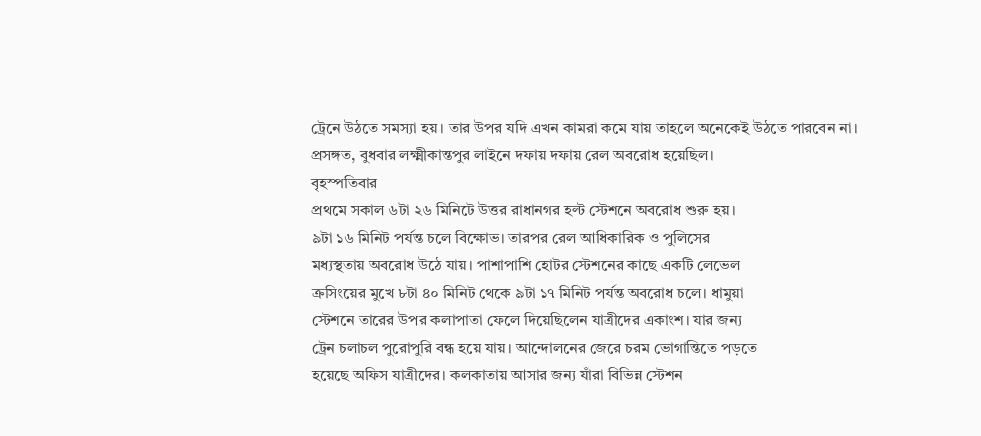ট্রেনে উঠতে সমস্যা হয়। তার উপর যদি এখন কামরা কমে যায় তাহলে অনেকেই উঠতে পারবেন না। প্রসঙ্গত, বুধবার লক্ষ্মীকান্তপুর লাইনে দফায় দফায় রেল অবরোধ হয়েছিল।
বৃহস্পতিবার
প্রথমে সকাল ৬টা ২৬ মিনিটে উত্তর রাধানগর হল্ট স্টেশনে অবরোধ শুরু হয়।
৯টা ১৬ মিনিট পর্যন্ত চলে বিক্ষোভ। তারপর রেল আধিকারিক ও পুলিসের
মধ্যস্থতায় অবরোধ উঠে যায়। পাশাপাশি হোটর স্টেশনের কাছে একটি লেভেল
ক্রসিংয়ের মুখে ৮টা ৪০ মিনিট থেকে ৯টা ১৭ মিনিট পর্যন্ত অবরোধ চলে। ধামুয়া
স্টেশনে তারের উপর কলাপাতা ফেলে দিয়েছিলেন যাত্রীদের একাংশ। যার জন্য
ট্রেন চলাচল পুরোপুরি বন্ধ হয়ে যায়। আন্দোলনের জেরে চরম ভোগান্তিতে পড়তে
হয়েছে অফিস যাত্রীদের। কলকাতায় আসার জন্য যাঁরা বিভিন্ন স্টেশন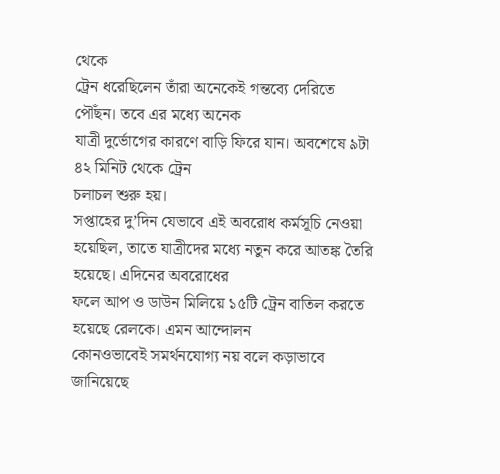থেকে
ট্রেন ধরেছিলেন তাঁরা অনেকেই গন্তব্যে দেরিতে পৌঁছন। তবে এর মধ্যে অনেক
যাত্রী দুর্ভোগের কারণে বাড়ি ফিরে যান। অবশেষে ৯টা ৪২ মিনিট থেকে ট্রেন
চলাচল শুরু হয়।
সপ্তাহের দু’দিন যেভাবে এই অবরোধ কর্মসূচি নেওয়া
হয়েছিল, তাতে যাত্রীদের মধ্যে নতুন করে আতঙ্ক তৈরি হয়েছে। এদিনের অবরোধের
ফলে আপ ও ডাউন মিলিয়ে ১৫টি ট্রেন বাতিল করতে হয়েছে রেলকে। এমন আন্দোলন
কোনওভাবেই সমর্থনযোগ্য নয় বলে কড়াভাবে জানিয়েছে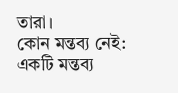তারা।
কোন মন্তব্য নেই:
একটি মন্তব্য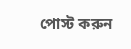পোস্ট করুন